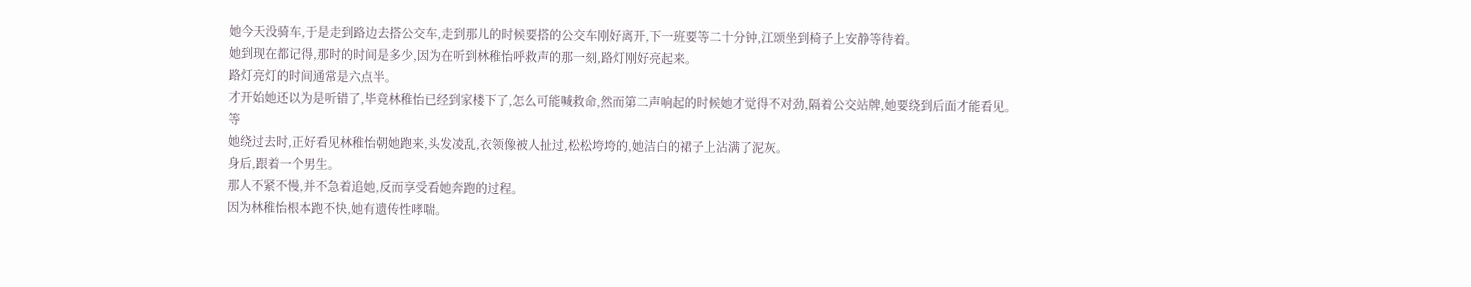她今天没骑车,于是走到路边去搭公交车,走到那儿的时候要搭的公交车刚好离开,下一班要等二十分钟,江颂坐到椅子上安静等待着。
她到现在都记得,那时的时间是多少,因为在听到林稚怡呼救声的那一刻,路灯刚好亮起来。
路灯亮灯的时间通常是六点半。
才开始她还以为是听错了,毕竟林稚怡已经到家楼下了,怎么可能喊救命,然而第二声响起的时候她才觉得不对劲,隔着公交站牌,她要绕到后面才能看见。
等
她绕过去时,正好看见林稚怡朝她跑来,头发凌乱,衣领像被人扯过,松松垮垮的,她洁白的裙子上沾满了泥灰。
身后,跟着一个男生。
那人不紧不慢,并不急着追她,反而享受看她奔跑的过程。
因为林稚怡根本跑不快,她有遗传性哮喘。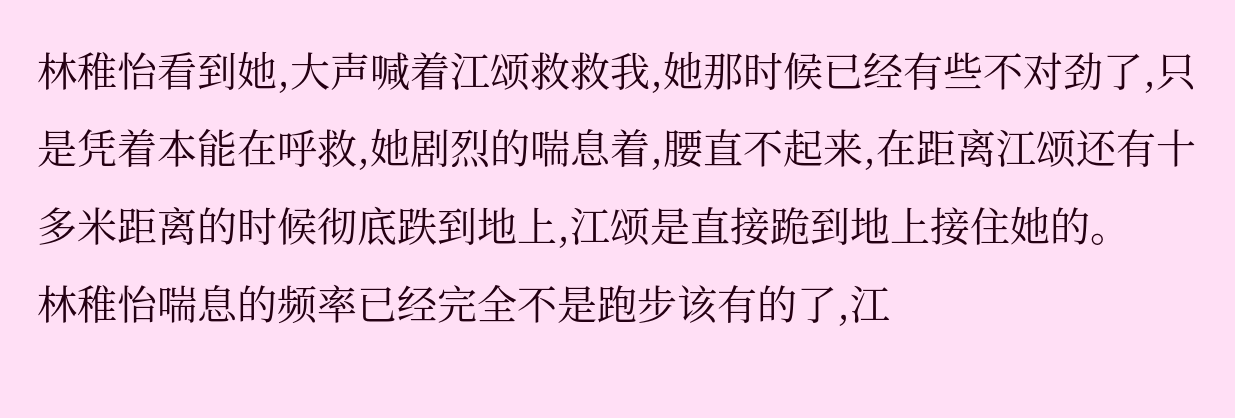林稚怡看到她,大声喊着江颂救救我,她那时候已经有些不对劲了,只是凭着本能在呼救,她剧烈的喘息着,腰直不起来,在距离江颂还有十多米距离的时候彻底跌到地上,江颂是直接跪到地上接住她的。
林稚怡喘息的频率已经完全不是跑步该有的了,江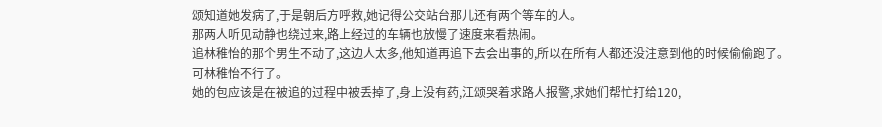颂知道她发病了,于是朝后方呼救,她记得公交站台那儿还有两个等车的人。
那两人听见动静也绕过来,路上经过的车辆也放慢了速度来看热闹。
追林稚怡的那个男生不动了,这边人太多,他知道再追下去会出事的,所以在所有人都还没注意到他的时候偷偷跑了。
可林稚怡不行了。
她的包应该是在被追的过程中被丢掉了,身上没有药,江颂哭着求路人报警,求她们帮忙打给120,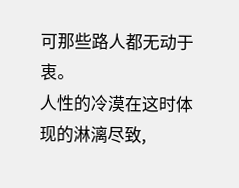可那些路人都无动于衷。
人性的冷漠在这时体现的淋漓尽致,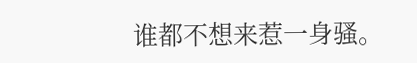谁都不想来惹一身骚。